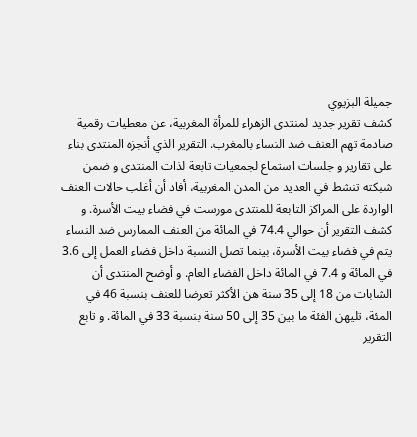جميلة البزيوي
كشف تقرير جديد لمنتدى الزهراء للمرأة المغربية، عن معطيات رقمية صادمة تهم العنف ضد النساء بالمغرب. التقرير الذي أنجزه المنتدى بناء على تقارير و جلسات استماع لجمعيات تابعة لذات المنتدى و ضمن شبكته تنشط في العديد من المدن المغربية، أفاد أن أغلب حالات العنف الواردة على المراكز التابعة للمنتدى مورست في فضاء بيت الأسرة. و كشف التقرير أن حوالي 74.4 في المائة من العنف الممارس ضد النساء يتم في فضاء بيت الأسرة، بينما تصل النسبة داخل فضاء العمل إلى 3.6 في المائة و 7.4 في المائة داخل الفضاء العام. و أوضح المنتدى أن الشابات من 18 إلى 35 سنة هن الأكثر تعرضا للعنف بنسبة 46 في المئة، تليهن الفئة ما بين 35 إلى 50 سنة بنسبة 33 في المائة. و تابع التقرير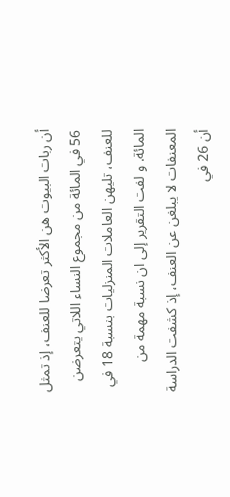أن ربات البيوت هن الأكثر تعرضا للعنف، إذ تمثل 56 في المائة من مجموع النساء اللاتي يتعرضن للعنف، تليهن العاملات المنزليات بنسبة 18 في المائة. و لفت التقرير إلى ان نسبة مهمة من المعنفات لا يبلغن عن العنف، إذ كشفت الدراسة أن 26 في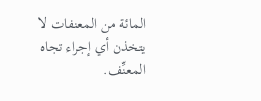المائة من المعنفات لا يتخذن أي إجراء تجاه المعنِّف.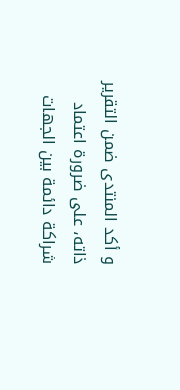و أكد المنتدى ضمن التقرير ذاته، على ضرورة اعتماد شراكة دائمة بين الجهات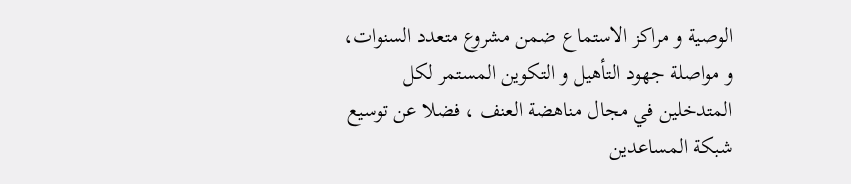الوصية و مراكز الاستماع ضمن مشروع متعدد السنوات، و مواصلة جهود التأهيل و التكوين المستمر لكل المتدخلين في مجال مناهضة العنف ، فضلا عن توسيع شبكة المساعدين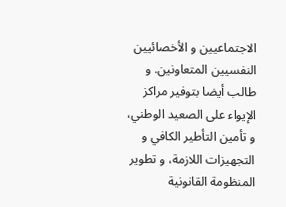الاجتماعيين و الأخصائيين النفسيين المتعاونين. و طالب أيضا بتوفير مراكز الإيواء على الصعيد الوطني، و تأمين التأطير الكافي و التجهيزات اللازمة، و تطوير المنظومة القانونية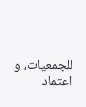للجمعيات، و اعتماد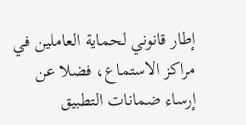إطار قانوني لحماية العاملين في مراكز الاستماع، فضلا عن إرساء ضمانات التطبيق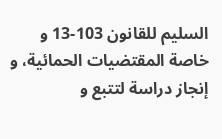السليم للقانون 103-13 و خاصة المقتضيات الحمائية، و إنجاز دراسة لتتبع و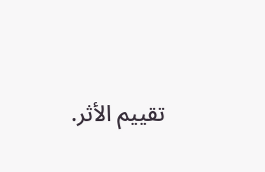تقييم الأثر.